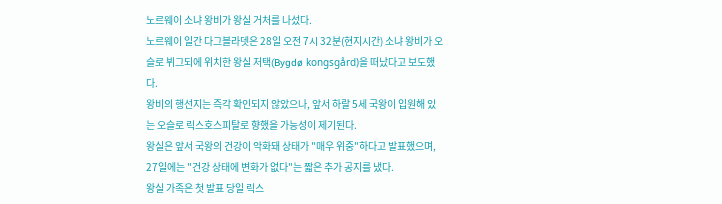노르웨이 소냐 왕비가 왕실 거처를 나섰다.
노르웨이 일간 다그블라뎃은 28일 오전 7시 32분(현지시간) 소냐 왕비가 오슬로 뷔그되에 위치한 왕실 저택(Bygdø kongsgård)을 떠났다고 보도했다.
왕비의 행선지는 즉각 확인되지 않았으나, 앞서 하랄 5세 국왕이 입원해 있는 오슬로 릭스호스피탈로 향했을 가능성이 제기된다.
왕실은 앞서 국왕의 건강이 악화돼 상태가 "매우 위중"하다고 발표했으며, 27일에는 "건강 상태에 변화가 없다"는 짧은 추가 공지를 냈다.
왕실 가족은 첫 발표 당일 릭스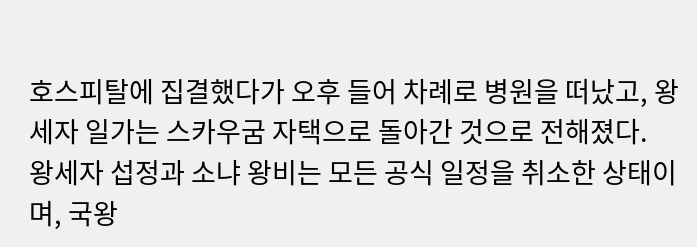호스피탈에 집결했다가 오후 들어 차례로 병원을 떠났고, 왕세자 일가는 스카우굼 자택으로 돌아간 것으로 전해졌다.
왕세자 섭정과 소냐 왕비는 모든 공식 일정을 취소한 상태이며, 국왕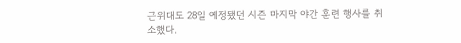근위대도 28일 예정됐던 시즌 마지막 야간 훈련 행사를 취소했다.